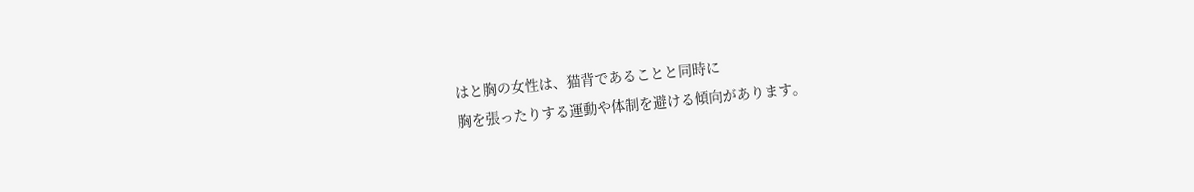はと胸の女性は、猫背であることと同時に
胸を張ったりする運動や体制を避ける傾向があります。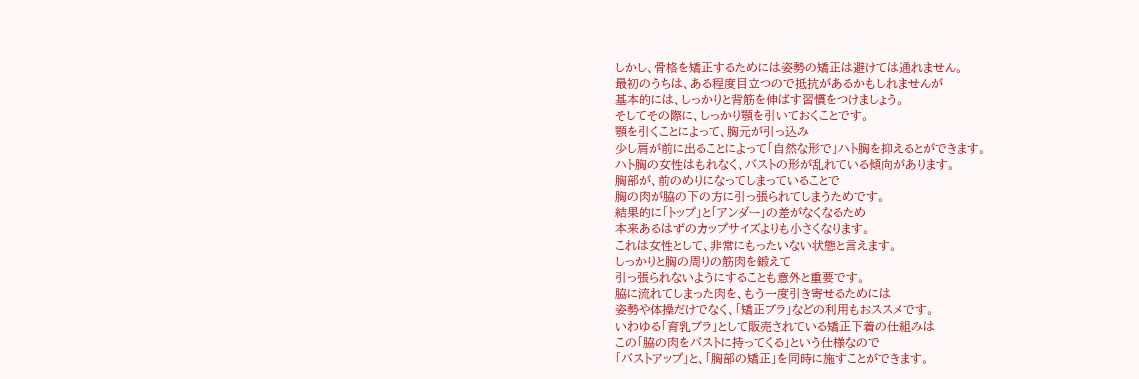しかし、骨格を矯正するためには姿勢の矯正は避けては通れません。
最初のうちは、ある程度目立つので抵抗があるかもしれませんが
基本的には、しっかりと背筋を伸ばす習慣をつけましょう。
そしてその際に、しっかり顎を引いておくことです。
顎を引くことによって、胸元が引っ込み
少し肩が前に出ることによって「自然な形で」ハト胸を抑えるとができます。
ハト胸の女性はもれなく、バストの形が乱れている傾向があります。
胸部が、前のめりになってしまっていることで
胸の肉が脇の下の方に引っ張られてしまうためです。
結果的に「トップ」と「アンダー」の差がなくなるため
本来あるはずのカップサイズよりも小さくなります。
これは女性として、非常にもったいない状態と言えます。
しっかりと胸の周りの筋肉を鍛えて
引っ張られないようにすることも意外と重要です。
脇に流れてしまった肉を、もう一度引き寄せるためには
姿勢や体操だけでなく、「矯正ブラ」などの利用もおススメです。
いわゆる「育乳ブラ」として販売されている矯正下着の仕組みは
この「脇の肉をバストに持ってくる」という仕様なので
「バストアップ」と、「胸部の矯正」を同時に施すことができます。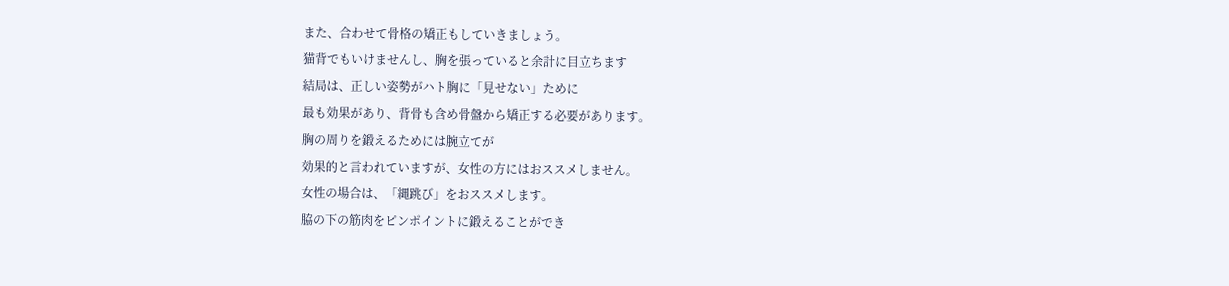また、合わせて骨格の矯正もしていきましょう。
猫背でもいけませんし、胸を張っていると余計に目立ちます
結局は、正しい姿勢がハト胸に「見せない」ために
最も効果があり、背骨も含め骨盤から矯正する必要があります。
胸の周りを鍛えるためには腕立てが
効果的と言われていますが、女性の方にはおススメしません。
女性の場合は、「縄跳び」をおススメします。
脇の下の筋肉をピンポイントに鍛えることができ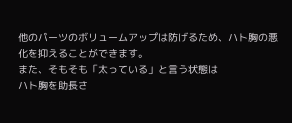他のパーツのボリュームアップは防げるため、ハト胸の悪化を抑えることができます。
また、そもそも「太っている」と言う状態は
ハト胸を助長さ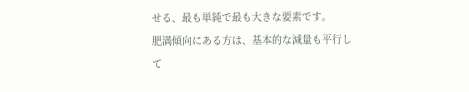せる、最も単純で最も大きな要素です。
肥満傾向にある方は、基本的な減量も平行して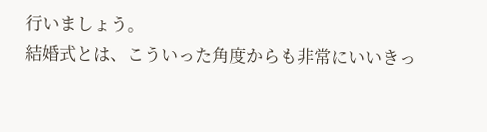行いましょう。
結婚式とは、こういった角度からも非常にいいきっ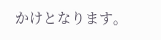かけとなります。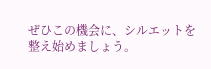ぜひこの機会に、シルエットを整え始めましょう。